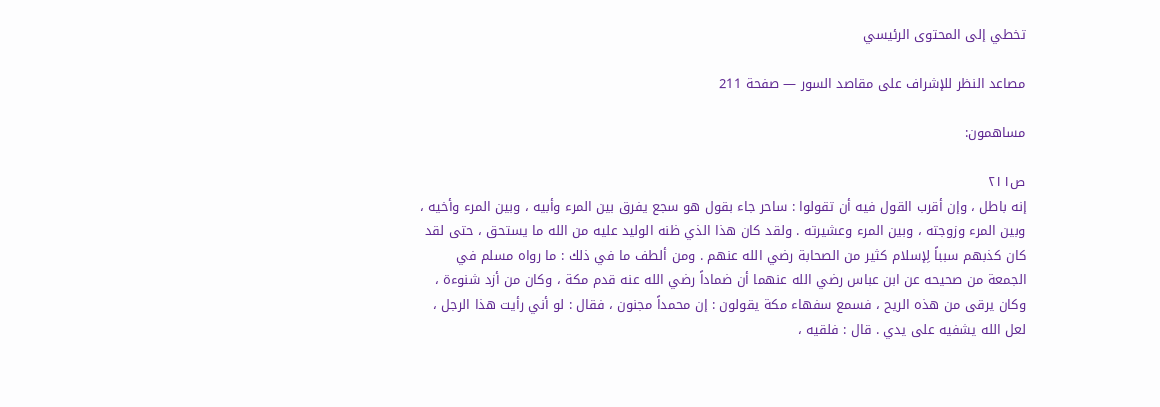تخطي إلى المحتوى الرئيسي

مصاعد النظر للإشراف على مقاصد السور — صفحة 211

مساهمون:

ص٢١١
إنه باطل ، وإن أقرب القول فيه أن تقولوا : ساحر جاء بقول هو سجع يفرق بين المرء وأبيه ، وبين المرء وأخيه ، وبين المرء وزوجته ، وبين المرء وعشيرته . ولقد كان هذا الذي ظنه الوليد عليه من الله ما يستحق ، حتى لقد كان كذبهم سبباً لِإسلام كثير من الصحابة رضي الله عنهم . ومن ألطف ما في ذلك : ما رواه مسلم في الجمعة من صحيحه عن ابن عباس رضي الله عنهما أن ضماداً رضي الله عنه قدم مكة ، وكان من أزد شنوءة ، وكان يرقى من هذه الريح ، فسمع سفهاء مكة يقولون : إن محمداً مجنون ، فقال : لو أني رأيت هذا الرجل ، لعل الله يشفيه على يدي . قال : فلقيه ،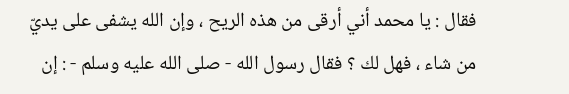فقال : يا محمد أني أرقى من هذه الريح ، وإن الله يشفى على يديّ من شاء ، فهل لك ؟ فقال رسول الله - صلى الله عليه وسلم - : إن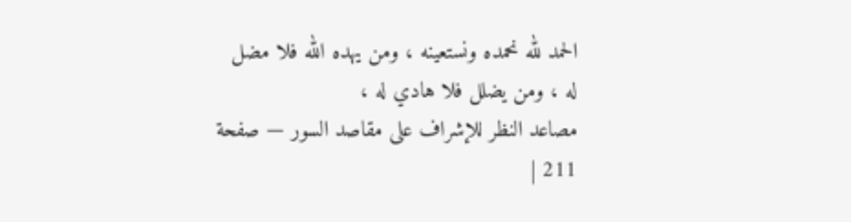الحمد لله نحمده ونستعينه ، ومن يهده الله فلا مضل له ، ومن يضلل فلا هادي له ،
مصاعد النظر للإشراف على مقاصد السور — صفحة 211 |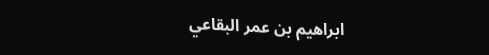ابراهيم بن عمر البقاعي